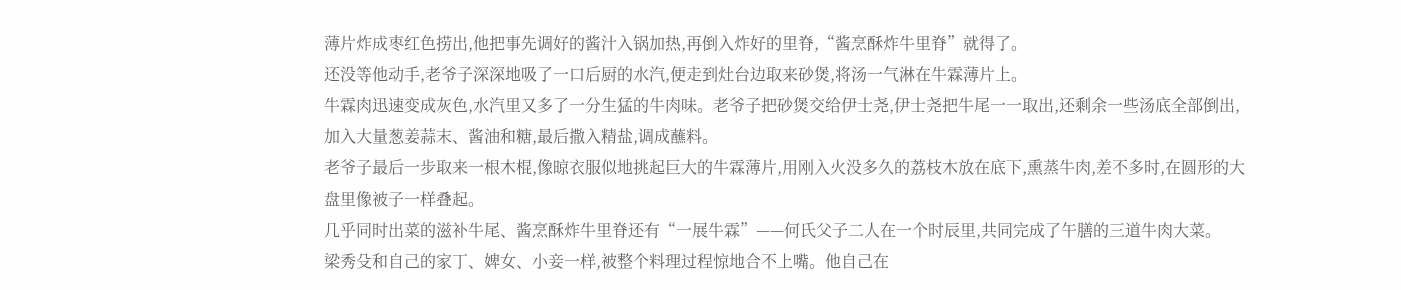薄片炸成枣红色捞出,他把事先调好的酱汁入锅加热,再倒入炸好的里脊,“酱烹酥炸牛里脊”就得了。
还没等他动手,老爷子深深地吸了一口后厨的水汽,便走到灶台边取来砂煲,将汤一气淋在牛霖薄片上。
牛霖肉迅速变成灰色,水汽里又多了一分生猛的牛肉味。老爷子把砂煲交给伊士尧,伊士尧把牛尾一一取出,还剩余一些汤底全部倒出,加入大量葱姜蒜末、酱油和糖,最后撒入精盐,调成蘸料。
老爷子最后一步取来一根木棍,像晾衣服似地挑起巨大的牛霖薄片,用刚入火没多久的荔枝木放在底下,熏蒸牛肉,差不多时,在圆形的大盘里像被子一样叠起。
几乎同时出菜的滋补牛尾、酱烹酥炸牛里脊还有“一展牛霖”——何氏父子二人在一个时辰里,共同完成了午膳的三道牛肉大菜。
梁秀殳和自己的家丁、婢女、小妾一样,被整个料理过程惊地合不上嘴。他自己在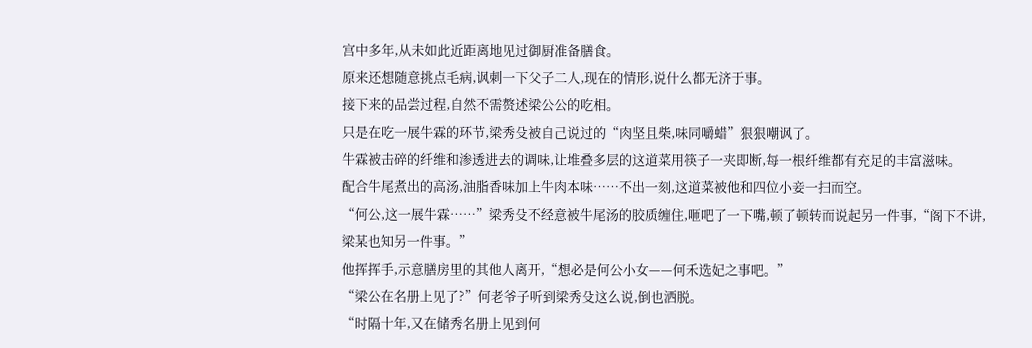宫中多年,从未如此近距离地见过御厨准备膳食。
原来还想随意挑点毛病,讽刺一下父子二人,现在的情形,说什么都无济于事。
接下来的品尝过程,自然不需赘述梁公公的吃相。
只是在吃一展牛霖的环节,梁秀殳被自己说过的“肉坚且柴,味同嚼蜡”狠狠嘲讽了。
牛霖被击碎的纤维和渗透进去的调味,让堆叠多层的这道菜用筷子一夹即断,每一根纤维都有充足的丰富滋味。
配合牛尾煮出的高汤,油脂香味加上牛肉本味……不出一刻,这道菜被他和四位小妾一扫而空。
“何公,这一展牛霖……”梁秀殳不经意被牛尾汤的胶质缠住,咂吧了一下嘴,顿了顿转而说起另一件事,“阁下不讲,梁某也知另一件事。”
他挥挥手,示意膳房里的其他人离开,“想必是何公小女——何禾选妃之事吧。”
“梁公在名册上见了?”何老爷子听到梁秀殳这么说,倒也洒脱。
“时隔十年,又在储秀名册上见到何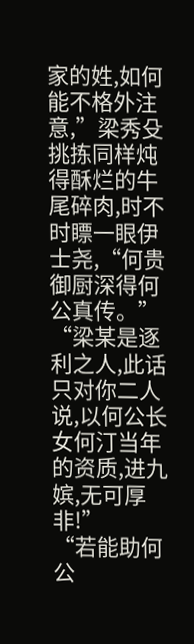家的姓,如何能不格外注意,”梁秀殳挑拣同样炖得酥烂的牛尾碎肉,时不时瞟一眼伊士尧,“何贵御厨深得何公真传。”
“梁某是逐利之人,此话只对你二人说,以何公长女何汀当年的资质,进九嫔,无可厚非!”
“若能助何公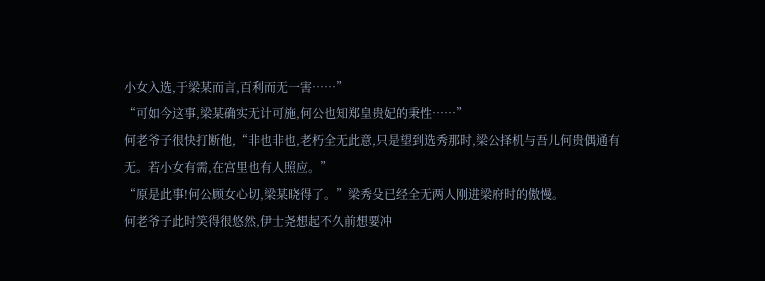小女入选,于梁某而言,百利而无一害……”
“可如今这事,梁某确实无计可施,何公也知郑皇贵妃的秉性……”
何老爷子很快打断他,“非也非也,老朽全无此意,只是望到选秀那时,梁公择机与吾儿何贵偶通有无。若小女有需,在宫里也有人照应。”
“原是此事!何公顾女心切,梁某晓得了。”梁秀殳已经全无两人刚进梁府时的傲慢。
何老爷子此时笑得很悠然,伊士尧想起不久前想要冲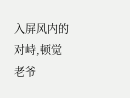入屏风内的对峙,顿觉老爷